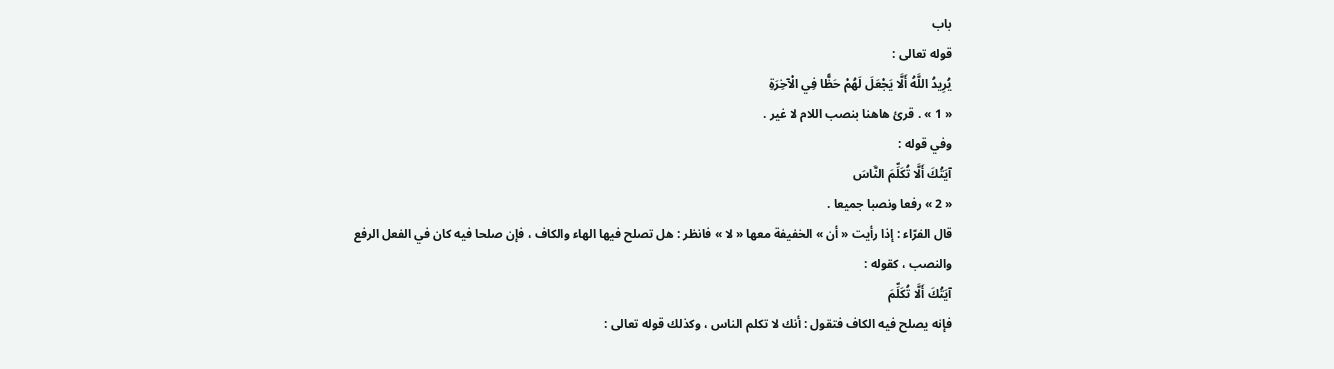باب
قوله تعالى :
يُرِيدُ اللَّهُ أَلَّا يَجْعَلَ لَهُمْ حَظًّا فِي الْآخِرَةِ
« 1 » . قرئ هاهنا بنصب اللام لا غير .
وفي قوله :
آيَتُكَ أَلَّا تُكَلِّمَ النَّاسَ
« 2 » رفعا ونصبا جميعا .
قال الفرّاء : إذا رأيت « أن » الخفيفة معها « لا » فانظر : هل تصلح فيها الهاء والكاف ، فإن صلحا فيه كان في الفعل الرفع والنصب ، كقوله :
آيَتُكَ أَلَّا تُكَلِّمَ
فإنه يصلح فيه الكاف فتقول : أنك لا تكلم الناس ، وكذلك قوله تعالى :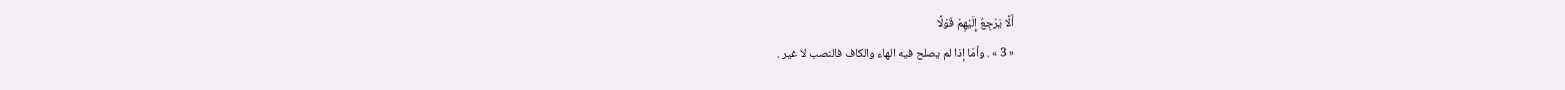أَلَّا يَرْجِعُ إِلَيْهِمْ قَوْلًا
« 3 » . وأمّا إذا لم يصلح فيه الهاء والكاف فالنصب لا غير .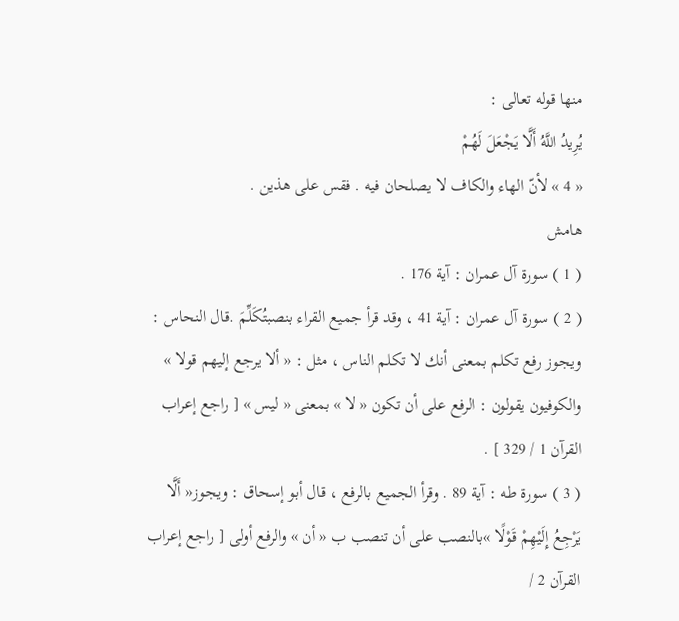منها قوله تعالى :
يُرِيدُ اللَّهُ أَلَّا يَجْعَلَ لَهُمْ
« 4 » لأنّ الهاء والكاف لا يصلحان فيه . فقس على هذين .
هامش
( 1 ) سورة آل عمران : آية 176 .
( 2 ) سورة آل عمران : آية 41 ، وقد قرأ جميع القراء بنصبتُكَلِّمَ .قال النحاس : ويجوز رفع تكلم بمعنى أنك لا تكلم الناس ، مثل : « ألا يرجع إليهم قولا » والكوفيون يقولون : الرفع على أن تكون « لا » بمعنى « ليس » [ راجع إعراب القرآن 1 / 329 ] .
( 3 ) سورة طه : آية 89 . وقرأ الجميع بالرفع ، قال أبو إسحاق : ويجوز« أَلَّا يَرْجِعُ إِلَيْهِمْ قَوْلًا »بالنصب على أن تنصب ب « أن » والرفع أولى [ راجع إعراب القرآن 2 /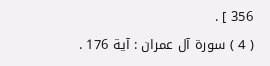356 ] .
( 4 ) سورة آل عمران : آية 176 .